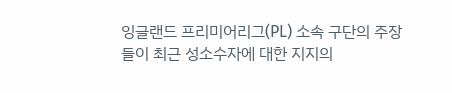잉글랜드 프리미어리그(PL) 소속 구단의 주장들이 최근 성소수자에 대한 지지의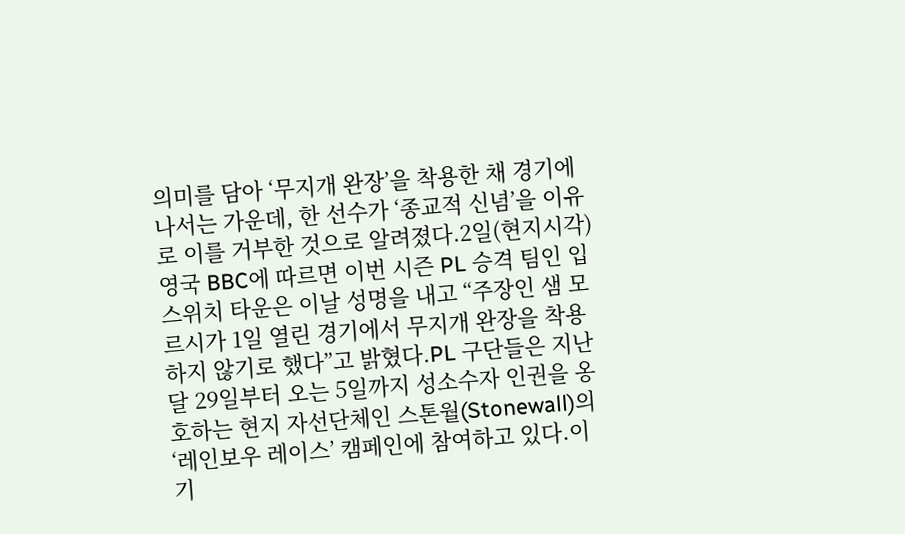의미를 담아 ‘무지개 완장’을 착용한 채 경기에 나서는 가운데, 한 선수가 ‘종교적 신념’을 이유로 이를 거부한 것으로 알려졌다.2일(현지시각) 영국 BBC에 따르면 이번 시즌 PL 승격 팀인 입스위치 타운은 이날 성명을 내고 “주장인 샘 모르시가 1일 열린 경기에서 무지개 완장을 착용하지 않기로 했다”고 밝혔다.PL 구단들은 지난달 29일부터 오는 5일까지 성소수자 인권을 옹호하는 현지 자선단체인 스톤월(Stonewall)의 ‘레인보우 레이스’ 캠페인에 참여하고 있다.이 기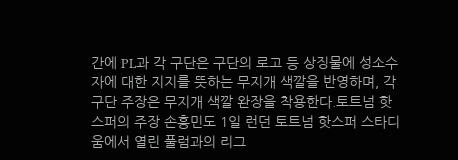간에 PL과 각 구단은 구단의 로고 등 상징물에 성소수자에 대한 지지를 뜻하는 무지개 색깔을 반영하며, 각 구단 주장은 무지개 색깔 완장을 착용한다.토트넘 핫스퍼의 주장 손흥민도 1일 런던 토트넘 핫스퍼 스타디움에서 열린 풀럼과의 리그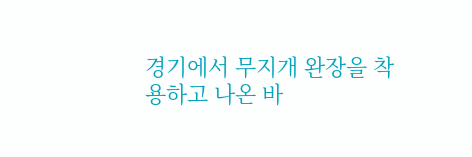경기에서 무지개 완장을 착용하고 나온 바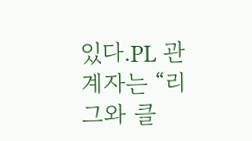있다.PL 관계자는 “리그와 클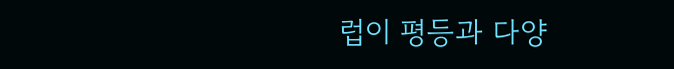럽이 평등과 다양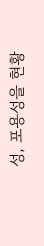성, 포용성을 현황